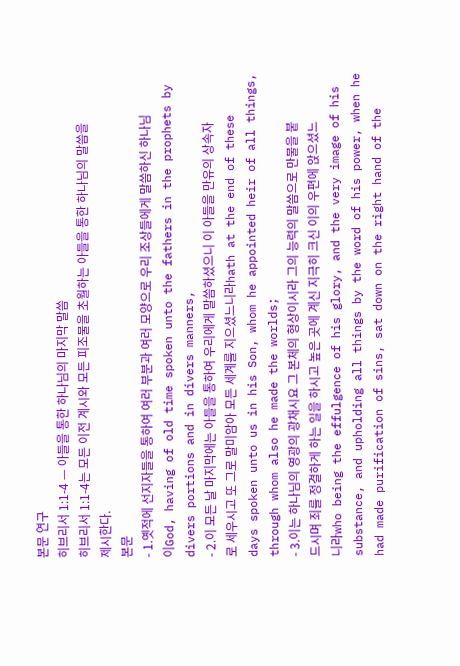본문 연구
히브리서 1:1-4 — 아들을 통한 하나님의 마지막 말씀
히브리서 1:1-4는 모든 이전 계시와 모든 피조물을 초월하는 아들을 통한 하나님의 말씀을 제시한다.
본문
- 1.옛적에 선지자들을 통하여 여러 부분과 여러 모양으로 우리 조상들에게 말씀하신 하나님이God, having of old time spoken unto the fathers in the prophets by divers portions and in divers manners,
- 2.이 모든 날 마지막에는 아들을 통하여 우리에게 말씀하셨으니 이 아들을 만유의 상속자로 세우시고 또 그로 말미암아 모든 세계를 지으셨느니라hath at the end of these days spoken unto us in his Son, whom he appointed heir of all things, through whom also he made the worlds;
- 3.이는 하나님의 영광의 광채시요 그 본체의 형상이시라 그의 능력의 말씀으로 만물을 붙드시며 죄를 정결하게 하는 일을 하시고 높은 곳에 계신 지극히 크신 이의 우편에 앉으셨느니라who being the effulgence of his glory, and the very image of his substance, and upholding all things by the word of his power, when he had made purification of sins, sat down on the right hand of the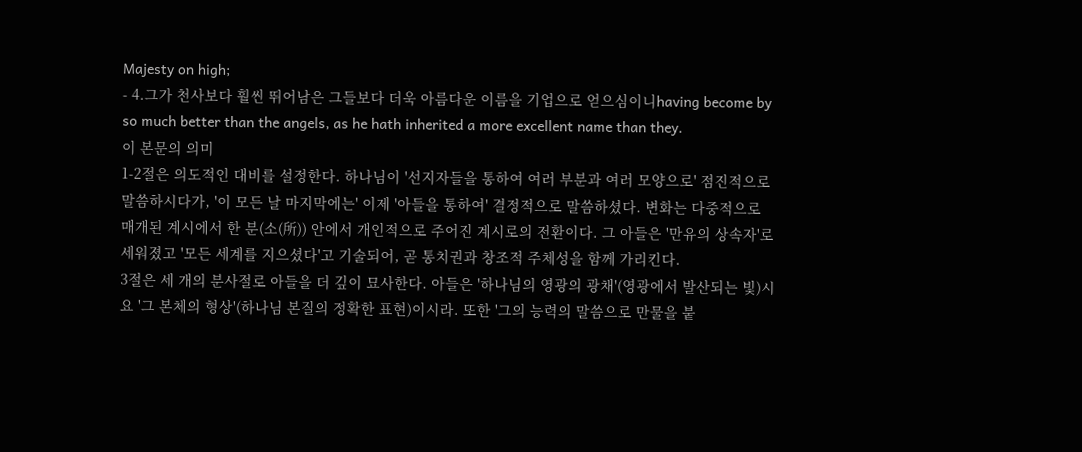Majesty on high;
- 4.그가 천사보다 훨씬 뛰어남은 그들보다 더욱 아름다운 이름을 기업으로 얻으심이니having become by so much better than the angels, as he hath inherited a more excellent name than they.
이 본문의 의미
1-2절은 의도적인 대비를 설정한다. 하나님이 '선지자들을 통하여 여러 부분과 여러 모양으로' 점진적으로 말씀하시다가, '이 모든 날 마지막에는' 이제 '아들을 통하여' 결정적으로 말씀하셨다. 변화는 다중적으로 매개된 계시에서 한 분(소(所)) 안에서 개인적으로 주어진 계시로의 전환이다. 그 아들은 '만유의 상속자'로 세워졌고 '모든 세계를 지으셨다'고 기술되어, 곧 통치권과 창조적 주체성을 함께 가리킨다.
3절은 세 개의 분사절로 아들을 더 깊이 묘사한다. 아들은 '하나님의 영광의 광채'(영광에서 발산되는 빛)시요 '그 본체의 형상'(하나님 본질의 정확한 표현)이시라. 또한 '그의 능력의 말씀으로 만물을 붙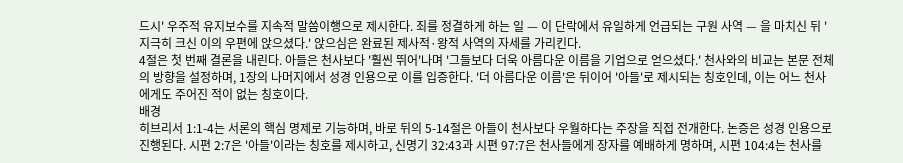드시' 우주적 유지보수를 지속적 말씀이행으로 제시한다. 죄를 정결하게 하는 일 — 이 단락에서 유일하게 언급되는 구원 사역 — 을 마치신 뒤 '지극히 크신 이의 우편에 앉으셨다.' 앉으심은 완료된 제사적·왕적 사역의 자세를 가리킨다.
4절은 첫 번째 결론을 내린다. 아들은 천사보다 '훨씬 뛰어'나며 '그들보다 더욱 아름다운 이름을 기업으로 얻으셨다.' 천사와의 비교는 본문 전체의 방향을 설정하며, 1장의 나머지에서 성경 인용으로 이를 입증한다. '더 아름다운 이름'은 뒤이어 '아들'로 제시되는 칭호인데, 이는 어느 천사에게도 주어진 적이 없는 칭호이다.
배경
히브리서 1:1-4는 서론의 핵심 명제로 기능하며, 바로 뒤의 5-14절은 아들이 천사보다 우월하다는 주장을 직접 전개한다. 논증은 성경 인용으로 진행된다. 시편 2:7은 '아들'이라는 칭호를 제시하고, 신명기 32:43과 시편 97:7은 천사들에게 장자를 예배하게 명하며, 시편 104:4는 천사를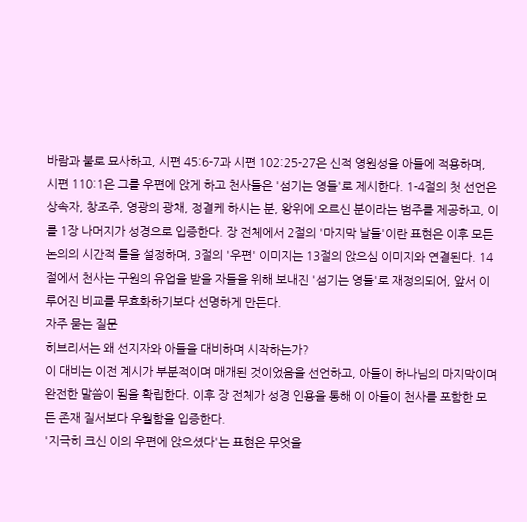바람과 불로 묘사하고, 시편 45:6-7과 시편 102:25-27은 신적 영원성을 아들에 적용하며, 시편 110:1은 그를 우편에 앉게 하고 천사들은 '섬기는 영들'로 제시한다. 1-4절의 첫 선언은 상속자, 창조주, 영광의 광채, 정결케 하시는 분, 왕위에 오르신 분이라는 범주를 제공하고, 이를 1장 나머지가 성경으로 입증한다. 장 전체에서 2절의 '마지막 날들'이란 표현은 이후 모든 논의의 시간적 틀을 설정하며, 3절의 '우편' 이미지는 13절의 앉으심 이미지와 연결된다. 14절에서 천사는 구원의 유업을 받을 자들을 위해 보내진 '섬기는 영들'로 재정의되어, 앞서 이루어진 비교를 무효화하기보다 선명하게 만든다.
자주 묻는 질문
히브리서는 왜 선지자와 아들을 대비하며 시작하는가?
이 대비는 이전 계시가 부분적이며 매개된 것이었음을 선언하고, 아들이 하나님의 마지막이며 완전한 말씀이 됨을 확립한다. 이후 장 전체가 성경 인용을 통해 이 아들이 천사를 포함한 모든 존재 질서보다 우월함을 입증한다.
'지극히 크신 이의 우편에 앉으셨다'는 표현은 무엇을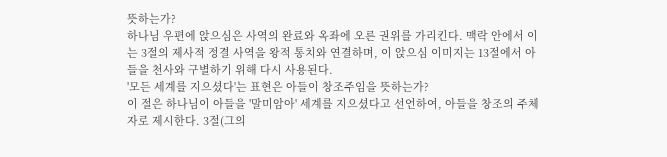뜻하는가?
하나님 우편에 앉으심은 사역의 완료와 옥좌에 오른 권위를 가리킨다. 맥락 안에서 이는 3절의 제사적 정결 사역을 왕적 통치와 연결하며, 이 앉으심 이미지는 13절에서 아들을 천사와 구별하기 위해 다시 사용된다.
'모든 세계를 지으셨다'는 표현은 아들이 창조주임을 뜻하는가?
이 절은 하나님이 아들을 '말미암아' 세계를 지으셨다고 선언하여, 아들을 창조의 주체자로 제시한다. 3절(그의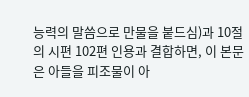능력의 말씀으로 만물을 붙드심)과 10절의 시편 102편 인용과 결합하면, 이 본문은 아들을 피조물이 아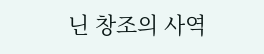닌 창조의 사역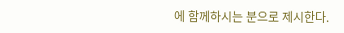에 함께하시는 분으로 제시한다.